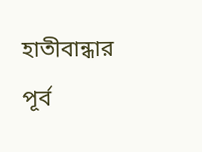হাতীবান্ধার পূর্ব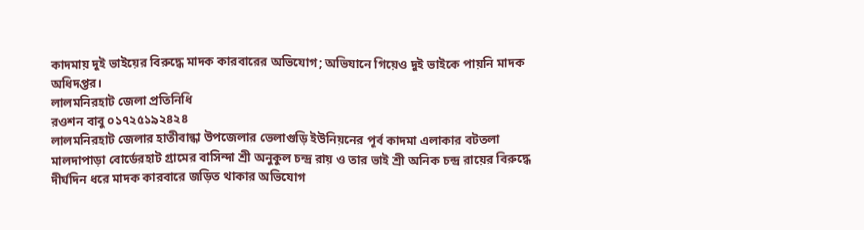কাদমায় দুই ভাইয়ের বিরুদ্ধে মাদক কারবারের অভিযোগ; অভিযানে গিয়েও দুই ভাইকে পায়নি মাদক অধিদপ্তর।
লালমনিরহাট জেলা প্রতিনিধি
রওশন বাবু ০১৭২৫১৯২৪২৪
লালমনিরহাট জেলার হাতীবান্ধা উপজেলার ভেলাগুড়ি ইউনিয়নের পূর্ব কাদমা এলাকার বটতলা মালদাপাড়া বোর্ডেরহাট গ্রামের বাসিন্দা শ্রী অনুকুল চন্দ্র রায় ও তার ভাই শ্রী অনিক চন্দ্র রায়ের বিরুদ্ধে দীর্ঘদিন ধরে মাদক কারবারে জড়িত থাকার অভিযোগ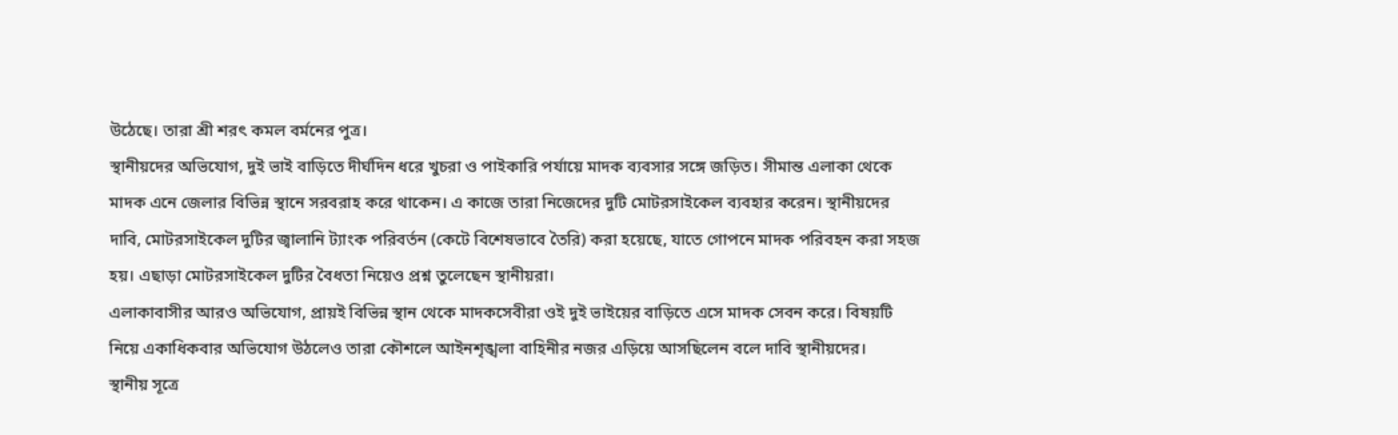উঠেছে। তারা শ্রী শরৎ কমল বর্মনের পুত্র।
স্থানীয়দের অভিযোগ, দুই ভাই বাড়িতে দীর্ঘদিন ধরে খুচরা ও পাইকারি পর্যায়ে মাদক ব্যবসার সঙ্গে জড়িত। সীমান্ত এলাকা থেকে মাদক এনে জেলার বিভিন্ন স্থানে সরবরাহ করে থাকেন। এ কাজে তারা নিজেদের দুটি মোটরসাইকেল ব্যবহার করেন। স্থানীয়দের দাবি, মোটরসাইকেল দুটির জ্বালানি ট্যাংক পরিবর্তন (কেটে বিশেষভাবে তৈরি) করা হয়েছে, যাতে গোপনে মাদক পরিবহন করা সহজ হয়। এছাড়া মোটরসাইকেল দুটির বৈধতা নিয়েও প্রশ্ন তুলেছেন স্থানীয়রা।
এলাকাবাসীর আরও অভিযোগ, প্রায়ই বিভিন্ন স্থান থেকে মাদকসেবীরা ওই দুই ভাইয়ের বাড়িতে এসে মাদক সেবন করে। বিষয়টি নিয়ে একাধিকবার অভিযোগ উঠলেও তারা কৌশলে আইনশৃঙ্খলা বাহিনীর নজর এড়িয়ে আসছিলেন বলে দাবি স্থানীয়দের।
স্থানীয় সূত্রে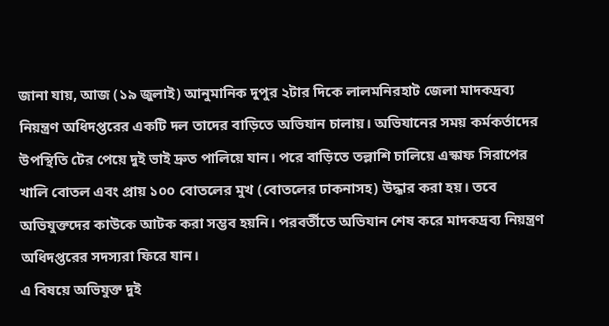জানা যায়, আজ (১৯ জুলাই) আনুমানিক দুপুর ২টার দিকে লালমনিরহাট জেলা মাদকদ্রব্য নিয়ন্ত্রণ অধিদপ্তরের একটি দল তাদের বাড়িতে অভিযান চালায়। অভিযানের সময় কর্মকর্তাদের উপস্থিতি টের পেয়ে দুই ভাই দ্রুত পালিয়ে যান। পরে বাড়িতে তল্লাশি চালিয়ে এস্কাফ সিরাপের খালি বোতল এবং প্রায় ১০০ বোতলের মুখ (বোতলের ঢাকনাসহ) উদ্ধার করা হয়। তবে অভিযুক্তদের কাউকে আটক করা সম্ভব হয়নি। পরবর্তীতে অভিযান শেষ করে মাদকদ্রব্য নিয়ন্ত্রণ অধিদপ্তরের সদস্যরা ফিরে যান।
এ বিষয়ে অভিযুক্ত দুই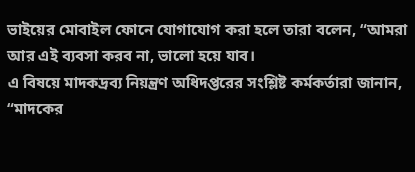ভাইয়ের মোবাইল ফোনে যোগাযোগ করা হলে তারা বলেন, “আমরা আর এই ব্যবসা করব না, ভালো হয়ে যাব।
এ বিষয়ে মাদকদ্রব্য নিয়ন্ত্রণ অধিদপ্তরের সংশ্লিষ্ট কর্মকর্তারা জানান, “মাদকের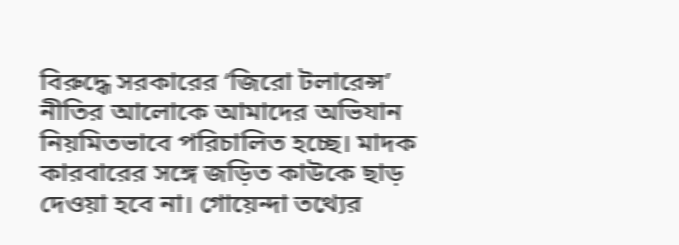বিরুদ্ধে সরকারের ‘জিরো টলারেন্স’ নীতির আলোকে আমাদের অভিযান নিয়মিতভাবে পরিচালিত হচ্ছে। মাদক কারবারের সঙ্গে জড়িত কাউকে ছাড় দেওয়া হবে না। গোয়েন্দা তথ্যের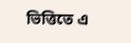ভিত্তিতে এ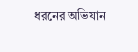ধরনের অভিযান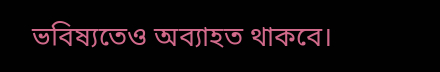ভবিষ্যতেও অব্যাহত থাকবে।